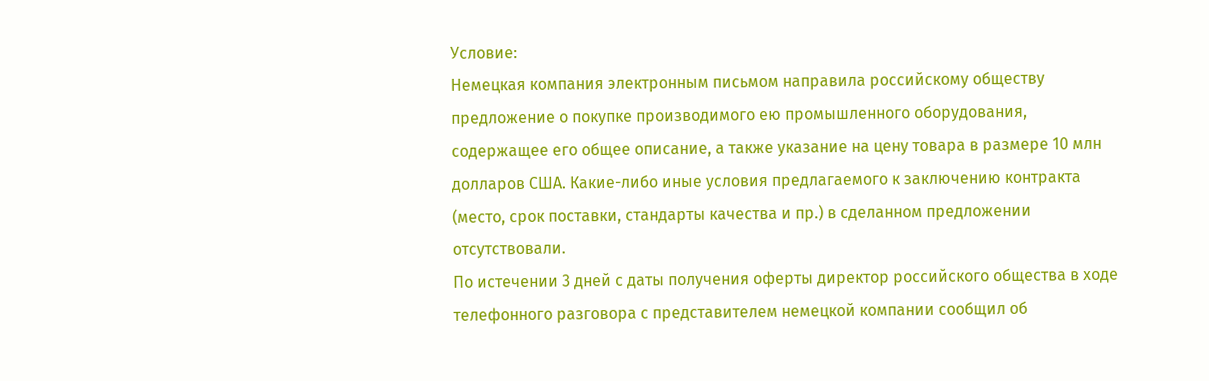Условие:
Немецкая компания электронным письмом направила российскому обществу предложение о покупке производимого ею промышленного оборудования, содержащее его общее описание, а также указание на цену товара в размере 10 млн долларов США. Какие-либо иные условия предлагаемого к заключению контракта (место, срок поставки, стандарты качества и пр.) в сделанном предложении отсутствовали.
По истечении 3 дней с даты получения оферты директор российского общества в ходе телефонного разговора с представителем немецкой компании сообщил об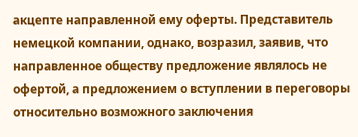акцепте направленной ему оферты. Представитель немецкой компании, однако, возразил, заявив, что направленное обществу предложение являлось не офертой, а предложением о вступлении в переговоры относительно возможного заключения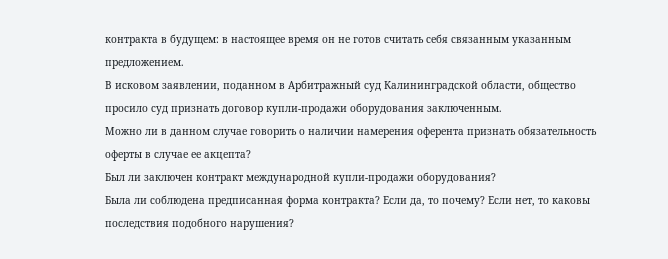контракта в будущем: в настоящее время он не готов считать себя связанным указанным предложением.
В исковом заявлении, поданном в Арбитражный суд Калининградской области, общество просило суд признать договор купли-продажи оборудования заключенным.
Можно ли в данном случае говорить о наличии намерения оферента признать обязательность оферты в случае ее акцепта?
Был ли заключен контракт международной купли-продажи оборудования?
Была ли соблюдена предписанная форма контракта? Если да, то почему? Если нет, то каковы последствия подобного нарушения?